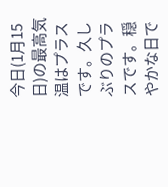今日(1月15日)の最高気温はプラスです。久しぶりのプラスです。穏やかな日で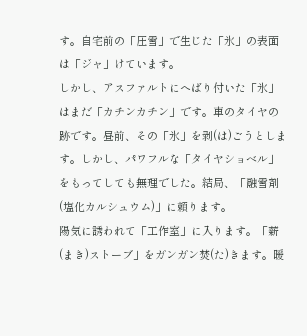す。自宅前の「圧雪」で生じた「氷」の表面は「ジャ」けています。
しかし、アスファルトにへばり付いた「氷」はまだ「カチンカチン」です。車のタイヤの跡です。昼前、その「氷」を剥(は)ごうとします。しかし、パワフルな「タイヤショベル」をもってしても無理でした。結局、「融雪剤(塩化カルシュウム)」に頼ります。
陽気に誘われて「工作室」に入ります。「薪(まき)ストーブ」をガンガン焚(た)きます。暖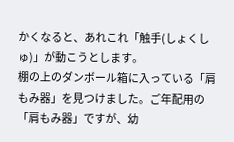かくなると、あれこれ「触手(しょくしゅ)」が動こうとします。
棚の上のダンボール箱に入っている「肩もみ器」を見つけました。ご年配用の「肩もみ器」ですが、幼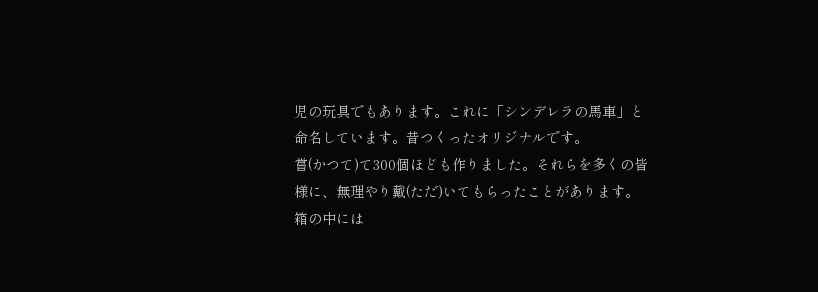児の玩具でもあります。これに「シンデレラの馬車」と命名しています。昔つくったオリジナルです。
嘗(かつて)て300個ほども作りました。それらを多くの皆様に、無理やり戴(ただ)いてもらったことがあります。箱の中には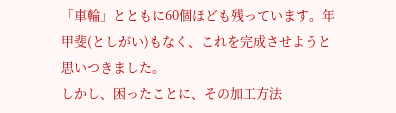「車輪」とともに60個ほども残っています。年甲斐(としがい)もなく、これを完成させようと思いつきました。
しかし、困ったことに、その加工方法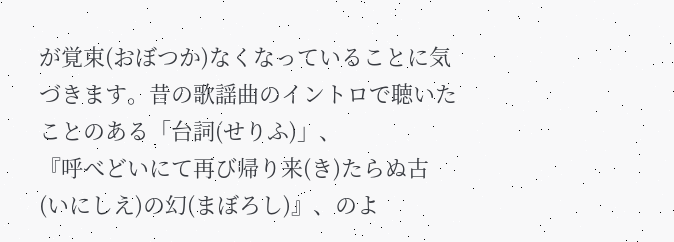が覚束(おぼつか)なくなっていることに気づきます。昔の歌謡曲のイントロで聴いたことのある「台詞(せりふ)」、
『呼べどいにて再び帰り来(き)たらぬ古(いにしえ)の幻(まぼろし)』、のよ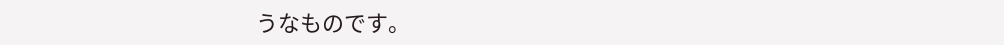うなものです。